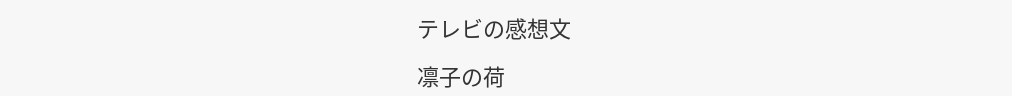テレビの感想文

凛子の荷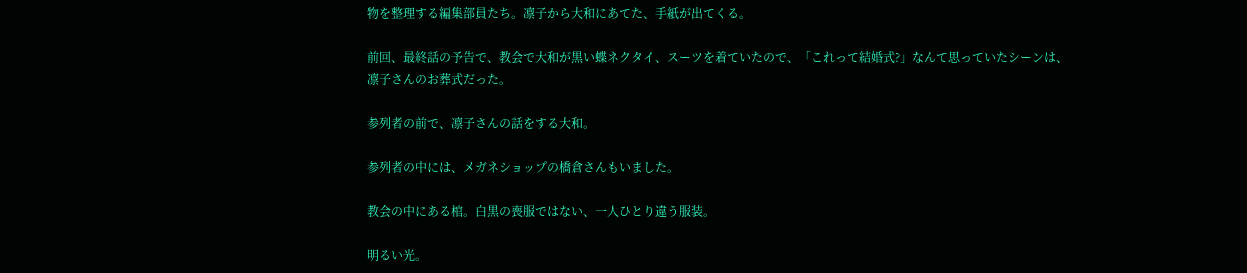物を整理する編集部員たち。凛子から大和にあてた、手紙が出てくる。

前回、最終話の予告で、教会で大和が黒い蝶ネクタイ、スーツを着ていたので、「これって結婚式?」なんて思っていたシーンは、
凛子さんのお葬式だった。

参列者の前で、凛子さんの話をする大和。

参列者の中には、メガネショップの橋倉さんもいました。

教会の中にある棺。白黒の喪服ではない、一人ひとり違う服装。

明るい光。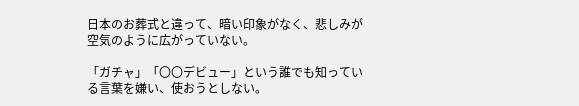日本のお葬式と違って、暗い印象がなく、悲しみが空気のように広がっていない。

「ガチャ」「〇〇デビュー」という誰でも知っている言葉を嫌い、使おうとしない。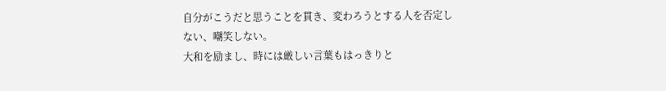自分がこうだと思うことを貫き、変わろうとする人を否定しない、嘲笑しない。
大和を励まし、時には厳しい言葉もはっきりと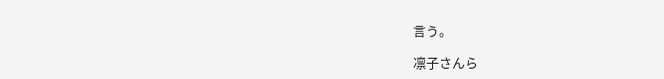言う。

凛子さんら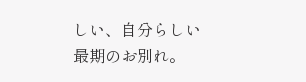しい、自分らしい最期のお別れ。